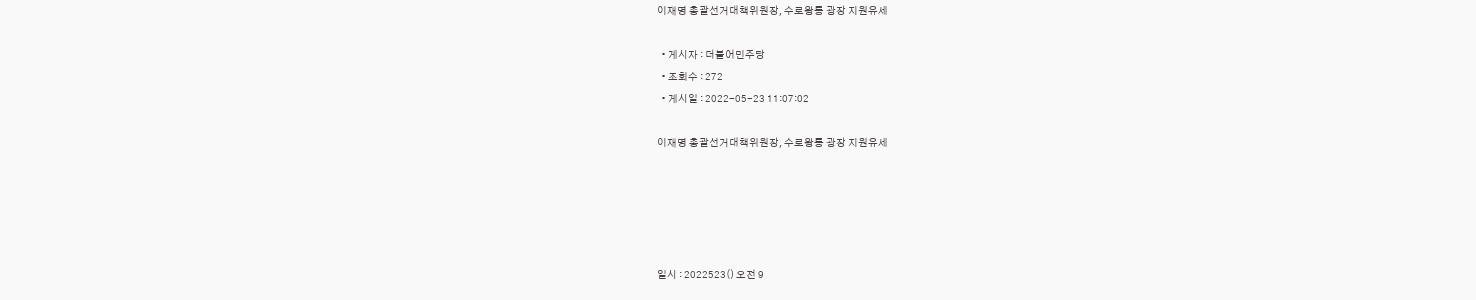이재명 총괄선거대책위원장, 수로왕릉 광장 지원유세

  • 게시자 : 더불어민주당
  • 조회수 : 272
  • 게시일 : 2022-05-23 11:07:02

이재명 총괄선거대책위원장, 수로왕릉 광장 지원유세





일시 : 2022523() 오전 9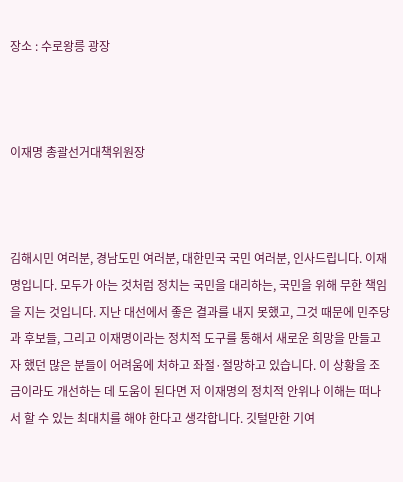장소 : 수로왕릉 광장



이재명 총괄선거대책위원장



김해시민 여러분, 경남도민 여러분, 대한민국 국민 여러분, 인사드립니다. 이재명입니다. 모두가 아는 것처럼 정치는 국민을 대리하는, 국민을 위해 무한 책임을 지는 것입니다. 지난 대선에서 좋은 결과를 내지 못했고, 그것 때문에 민주당과 후보들, 그리고 이재명이라는 정치적 도구를 통해서 새로운 희망을 만들고자 했던 많은 분들이 어려움에 처하고 좌절·절망하고 있습니다. 이 상황을 조금이라도 개선하는 데 도움이 된다면 저 이재명의 정치적 안위나 이해는 떠나서 할 수 있는 최대치를 해야 한다고 생각합니다. 깃털만한 기여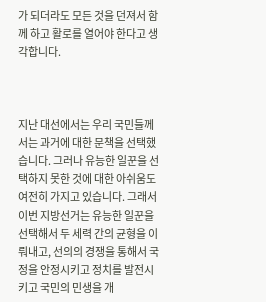가 되더라도 모든 것을 던져서 함께 하고 활로를 열어야 한다고 생각합니다.



지난 대선에서는 우리 국민들께서는 과거에 대한 문책을 선택했습니다. 그러나 유능한 일꾼을 선택하지 못한 것에 대한 아쉬움도 여전히 가지고 있습니다. 그래서 이번 지방선거는 유능한 일꾼을 선택해서 두 세력 간의 균형을 이뤄내고, 선의의 경쟁을 통해서 국정을 안정시키고 정치를 발전시키고 국민의 민생을 개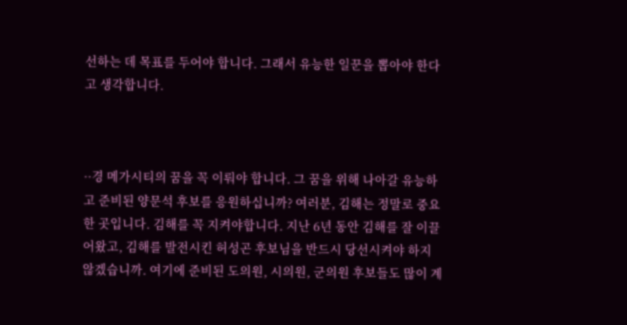선하는 데 목표를 두어야 합니다. 그래서 유능한 일꾼을 뽑아야 한다고 생각합니다.



··경 메가시티의 꿈을 꼭 이뤄야 합니다. 그 꿈을 위해 나아갈 유능하고 준비된 양문석 후보를 응원하십니까? 여러분, 김해는 정말로 중요한 곳입니다. 김해를 꼭 지켜야합니다. 지난 6년 동안 김해를 잘 이끌어왔고, 김해를 발전시킨 허성곤 후보님을 반드시 당선시켜야 하지 않겠습니까. 여기에 준비된 도의원, 시의원, 군의원 후보들도 많이 계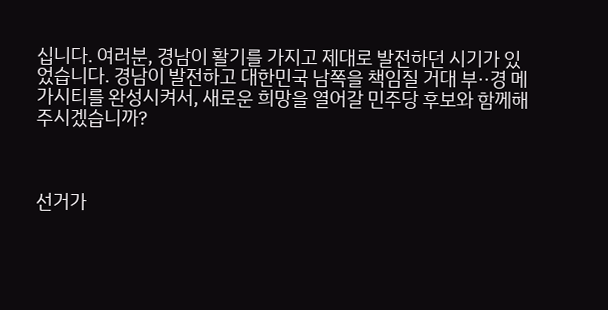십니다. 여러분, 경남이 활기를 가지고 제대로 발전하던 시기가 있었습니다. 경남이 발전하고 대한민국 남쪽을 책임질 거대 부··경 메가시티를 완성시켜서, 새로운 희망을 열어갈 민주당 후보와 함께해주시겠습니까?



선거가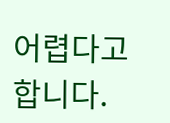어렵다고 합니다.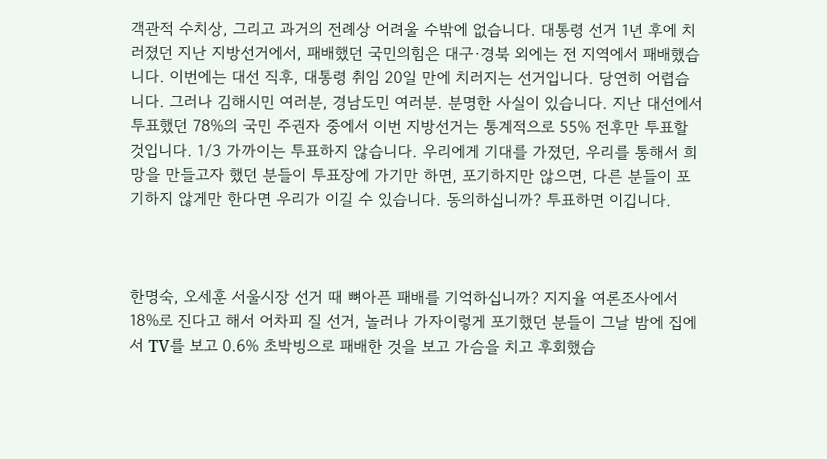객관적 수치상, 그리고 과거의 전례상 어려울 수밖에 없습니다. 대통령 선거 1년 후에 치러졌던 지난 지방선거에서, 패배했던 국민의힘은 대구·경북 외에는 전 지역에서 패배했습니다. 이번에는 대선 직후, 대통령 취임 20일 만에 치러지는 선거입니다. 당연히 어렵습니다. 그러나 김해시민 여러분, 경남도민 여러분. 분명한 사실이 있습니다. 지난 대선에서 투표했던 78%의 국민 주권자 중에서 이번 지방선거는 통계적으로 55% 전후만 투표할 것입니다. 1/3 가까이는 투표하지 않습니다. 우리에게 기대를 가졌던, 우리를 통해서 희망을 만들고자 했던 분들이 투표장에 가기만 하면, 포기하지만 않으면, 다른 분들이 포기하지 않게만 한다면 우리가 이길 수 있습니다. 동의하십니까? 투표하면 이깁니다.



한명숙, 오세훈 서울시장 선거 때 뼈아픈 패배를 기억하십니까? 지지율 여론조사에서 18%로 진다고 해서 어차피 질 선거, 놀러나 가자이렇게 포기했던 분들이 그날 밤에 집에서 TV를 보고 0.6% 초박빙으로 패배한 것을 보고 가슴을 치고 후회했습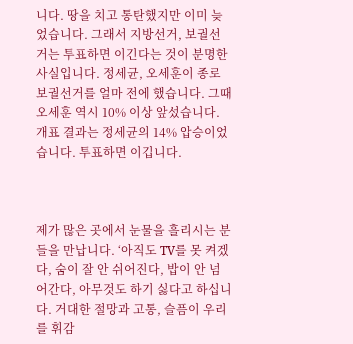니다. 땅을 치고 통탄했지만 이미 늦었습니다. 그래서 지방선거, 보궐선거는 투표하면 이긴다는 것이 분명한 사실입니다. 정세균, 오세훈이 종로 보궐선거를 얼마 전에 했습니다. 그때 오세훈 역시 10% 이상 앞섰습니다. 개표 결과는 정세균의 14% 압승이었습니다. 투표하면 이깁니다.



제가 많은 곳에서 눈물을 흘리시는 분들을 만납니다. ‘아직도 TV를 못 켜겠다, 숨이 잘 안 쉬어진다, 밥이 안 넘어간다, 아무것도 하기 싫다고 하십니다. 거대한 절망과 고통, 슬픔이 우리를 휘감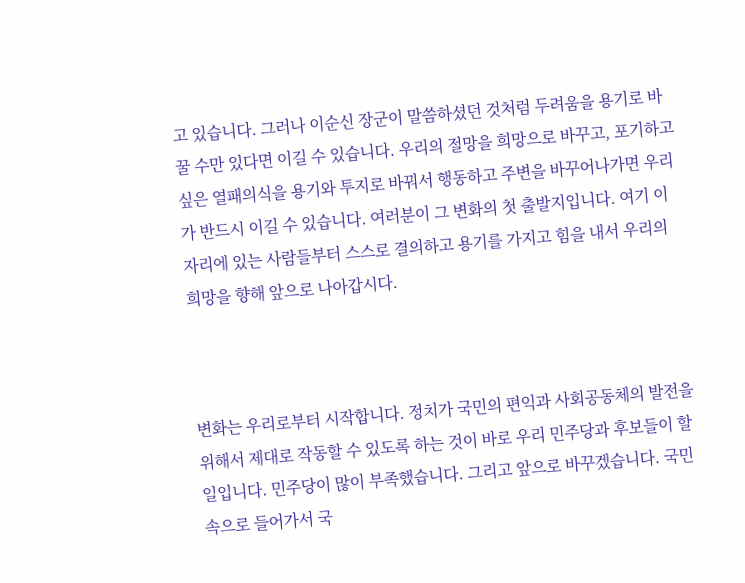고 있습니다. 그러나 이순신 장군이 말씀하셨던 것처럼 두려움을 용기로 바꿀 수만 있다면 이길 수 있습니다. 우리의 절망을 희망으로 바꾸고, 포기하고 싶은 열패의식을 용기와 투지로 바꿔서 행동하고 주변을 바꾸어나가면 우리가 반드시 이길 수 있습니다. 여러분이 그 변화의 첫 출발지입니다. 여기 이 자리에 있는 사람들부터 스스로 결의하고 용기를 가지고 힘을 내서 우리의 희망을 향해 앞으로 나아갑시다.



변화는 우리로부터 시작합니다. 정치가 국민의 편익과 사회공동체의 발전을 위해서 제대로 작동할 수 있도록 하는 것이 바로 우리 민주당과 후보들이 할 일입니다. 민주당이 많이 부족했습니다. 그리고 앞으로 바꾸겠습니다. 국민 속으로 들어가서 국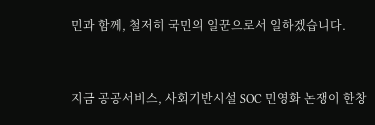민과 함께, 철저히 국민의 일꾼으로서 일하겠습니다.



지금 공공서비스, 사회기반시설 SOC 민영화 논쟁이 한창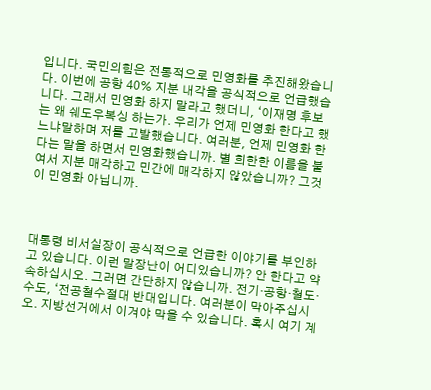입니다. 국민의힘은 전통적으로 민영화를 추진해왔습니다. 이번에 공항 40% 지분 내각을 공식적으로 언급했습니다. 그래서 민영화 하지 말라고 했더니, ‘이재명 후보는 왜 쉐도우복싱 하는가. 우리가 언제 민영화 한다고 했느냐말하며 저를 고발했습니다. 여러분, 언제 민영화 한다는 말을 하면서 민영화했습니까. 별 희한한 이름을 붙여서 지분 매각하고 민간에 매각하지 않았습니까? 그것이 민영화 아닙니까.



대통령 비서실장이 공식적으로 언급한 이야기를 부인하고 있습니다. 이런 말장난이 어디있습니까? 안 한다고 약속하십시오. 그러면 간단하지 않습니까. 전기·공항·철도·수도, ‘전공철수절대 반대입니다. 여러분이 막아주십시오. 지방선거에서 이겨야 막을 수 있습니다. 혹시 여기 계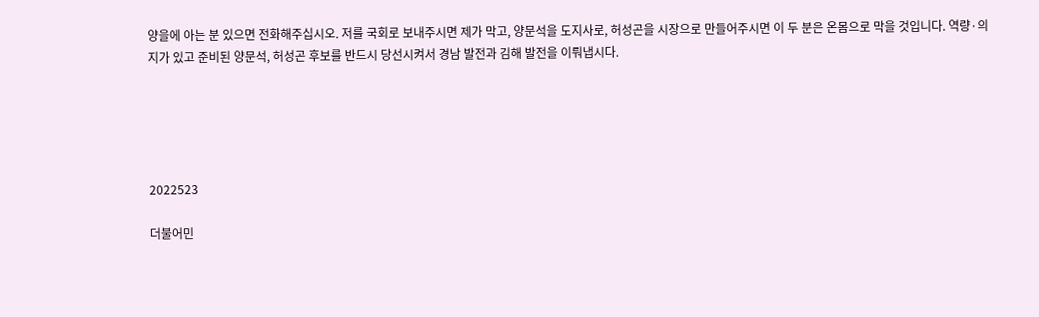양을에 아는 분 있으면 전화해주십시오. 저를 국회로 보내주시면 제가 막고, 양문석을 도지사로, 허성곤을 시장으로 만들어주시면 이 두 분은 온몸으로 막을 것입니다. 역량·의지가 있고 준비된 양문석, 허성곤 후보를 반드시 당선시켜서 경남 발전과 김해 발전을 이뤄냅시다.





2022523

더불어민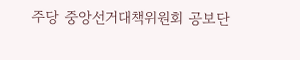주당 중앙선거대책위원회 공보단